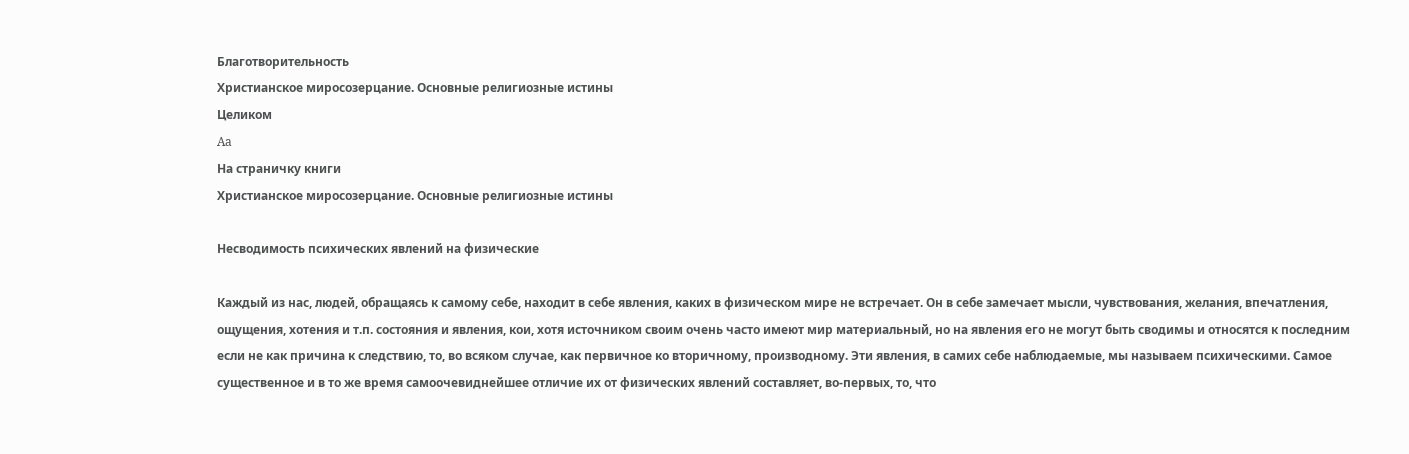Благотворительность
Христианское миросозерцание. Основные религиозные истины
Целиком
Aa
На страничку книги
Христианское миросозерцание. Основные религиозные истины

Несводимость психических явлений на физические

Каждый из нас, людей, обращаясь к самому себе, находит в себе явления, каких в физическом мире не встречает. Он в себе замечает мысли, чувствования, желания, впечатления, ощущения, хотения и т.п. состояния и явления, кои, хотя источником своим очень часто имеют мир материальный, но на явления его не могут быть сводимы и относятся к последним если не как причина к следствию, то, во всяком случае, как первичное ко вторичному, производному. Эти явления, в самих себе наблюдаемые, мы называем психическими. Самое существенное и в то же время самоочевиднейшее отличие их от физических явлений составляет, во-первых, то, что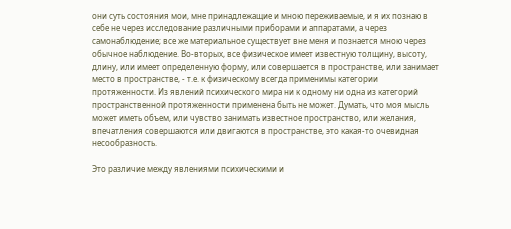они суть состояния мои, мне принадлежащие и мною переживаемые, и я их познаю в себе не через исследование различными приборами и аппаратами, а через самонаблюдение; все же материальное существует вне меня и познается мною через обычное наблюдение. Во-вторых, все физическое имеет известную толщину, высоту, длину, или имеет определенную форму, или совершается в пространстве, или занимает место в пространстве, - т.е. к физическому всегда применимы категории протяженности. Из явлений психического мира ни к одному ни одна из категорий пространственной протяженности применена быть не может. Думать, что моя мысль может иметь объем, или чувство занимать известное пространство, или желания, впечатления совершаются или двигаются в пространстве, это какая-то очевидная несообразность.

Это различие между явлениями психическими и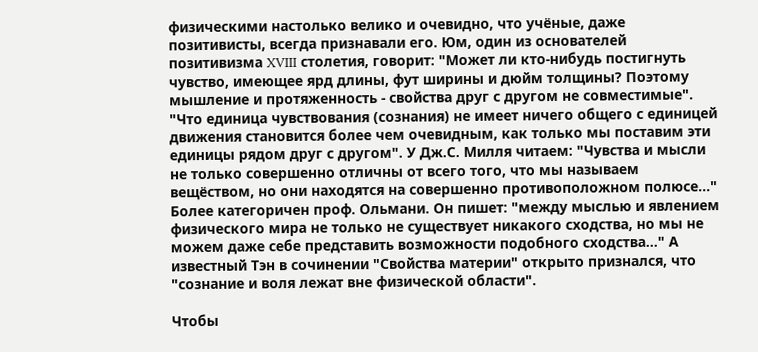физическими настолько велико и очевидно, что учёные, даже позитивисты, всегда признавали его. Юм, один из основателей позитивизма XVIII столетия, говорит: "Может ли кто-нибудь постигнуть чувство, имеющее ярд длины, фут ширины и дюйм толщины? Поэтому мышление и протяженность - свойства друг с другом не совместимые". "Что единица чувствования (сознания) не имеет ничего общего с единицей движения становится более чем очевидным, как только мы поставим эти единицы рядом друг с другом". У Дж.С. Милля читаем: "Чувства и мысли не только совершенно отличны от всего того, что мы называем вещёством, но они находятся на совершенно противоположном полюсе..." Более категоричен проф. Ольмани. Он пишет: "между мыслью и явлением физического мира не только не существует никакого сходства, но мы не можем даже себе представить возможности подобного сходства..." А известный Тэн в сочинении "Свойства материи" открыто признался, что "сознание и воля лежат вне физической области".

Чтобы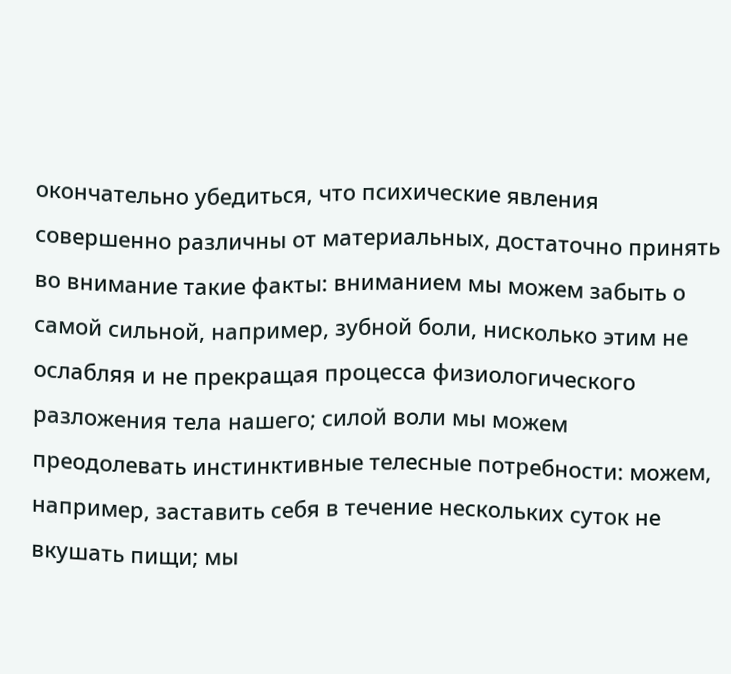окончательно убедиться, что психические явления совершенно различны от материальных, достаточно принять во внимание такие факты: вниманием мы можем забыть о самой сильной, например, зубной боли, нисколько этим не ослабляя и не прекращая процесса физиологического разложения тела нашего; силой воли мы можем преодолевать инстинктивные телесные потребности: можем, например, заставить себя в течение нескольких суток не вкушать пищи; мы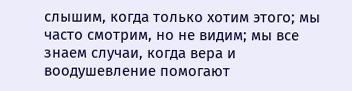слышим, когда только хотим этого; мы часто смотрим, но не видим; мы все знаем случаи, когда вера и воодушевление помогают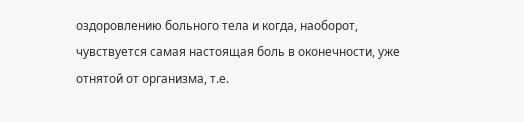оздоровлению больного тела и когда, наоборот, чувствуется самая настоящая боль в оконечности, уже отнятой от организма, т.е.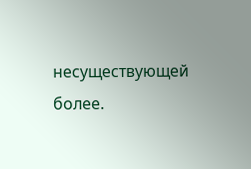несуществующей более.